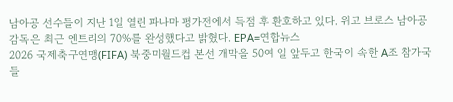남아공 선수들이 지난 1일 열린 파나마 평가전에서 득점 후 환호하고 있다. 위고 브로스 남아공 감독은 최근 엔트리의 70%를 완성했다고 밝혔다. EPA=연합뉴스
2026 국제축구연맹(FIFA) 북중미월드컵 본선 개막을 50여 일 앞두고 한국이 속한 A조 참가국들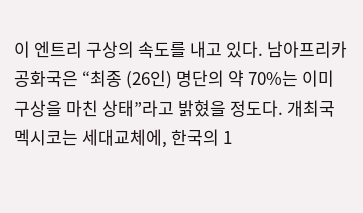이 엔트리 구상의 속도를 내고 있다. 남아프리카공화국은 “최종 (26인) 명단의 약 70%는 이미 구상을 마친 상태”라고 밝혔을 정도다. 개최국 멕시코는 세대교체에, 한국의 1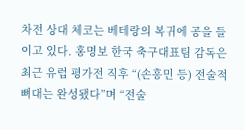차전 상대 체코는 베테랑의 복귀에 공을 들이고 있다. 홍명보 한국 축구대표팀 감독은 최근 유럽 평가전 직후 “(손흥민 등) 전술적 뼈대는 완성됐다”며 “전술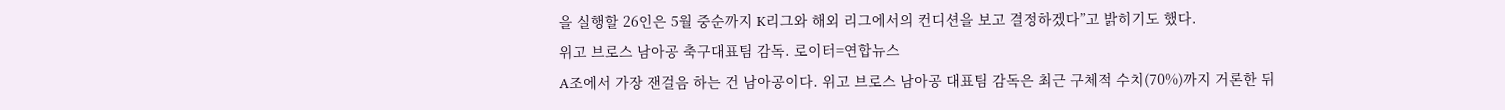을 실행할 26인은 5월 중순까지 K리그와 해외 리그에서의 컨디션을 보고 결정하겠다”고 밝히기도 했다.
위고 브로스 남아공 축구대표팀 감독. 로이터=연합뉴스
A조에서 가장 잰걸음 하는 건 남아공이다. 위고 브로스 남아공 대표팀 감독은 최근 구체적 수치(70%)까지 거론한 뒤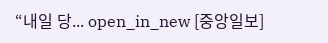“내일 당... open_in_new [중앙일보]